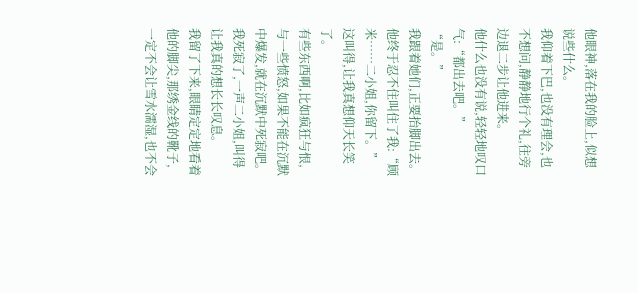他眼神,落在我的脸上,似想说些什么。
我仰着下巴,也没有理会,也不想问,静静地行个礼,往旁边退二步让他进来。
他什么也没有说,轻轻地叹口气:“都出去吧。”
“是。”
我跟着她们,正要抬脚出去。
他终于忍不住叫住了我:“顾米……二小姐,你留下。”
这叫得,让我真想仰天长笑了。
有些东西啊,比如疯狂与恨,与一些愤怒,如果不能在沉默中爆发,就在沉默中死寂吧。
我死寂了,一声二小姐,叫得让我真的想长长叹息。
我留了下来,眼睛定定地看着他的脚尖,那绣金线的靴子,一定不会让雪水濡湿,也不会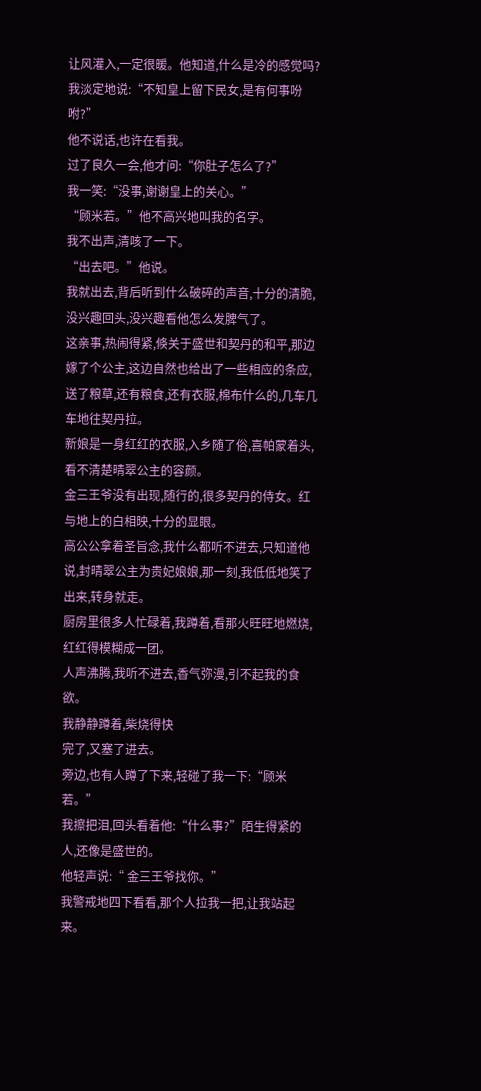让风灌入,一定很暖。他知道,什么是冷的感觉吗?
我淡定地说:“不知皇上留下民女,是有何事吩咐?”
他不说话,也许在看我。
过了良久一会,他才问:“你肚子怎么了?”
我一笑:“没事,谢谢皇上的关心。”
“顾米若。”他不高兴地叫我的名字。
我不出声,清咳了一下。
“出去吧。”他说。
我就出去,背后听到什么破碎的声音,十分的清脆,没兴趣回头,没兴趣看他怎么发脾气了。
这亲事,热闹得紧,倏关于盛世和契丹的和平,那边嫁了个公主,这边自然也给出了一些相应的条应,送了粮草,还有粮食,还有衣服,棉布什么的,几车几车地往契丹拉。
新娘是一身红红的衣服,入乡随了俗,喜帕蒙着头,看不清楚晴翠公主的容颜。
金三王爷没有出现,随行的,很多契丹的侍女。红与地上的白相映,十分的显眼。
高公公拿着圣旨念,我什么都听不进去,只知道他说,封晴翠公主为贵妃娘娘,那一刻,我低低地笑了出来,转身就走。
厨房里很多人忙碌着,我蹲着,看那火旺旺地燃烧,红红得模糊成一团。
人声沸腾,我听不进去,香气弥漫,引不起我的食欲。
我静静蹲着,柴烧得快
完了,又塞了进去。
旁边,也有人蹲了下来,轻碰了我一下:“顾米若。”
我擦把泪,回头看着他:“什么事?”陌生得紧的人,还像是盛世的。
他轻声说:“ 金三王爷找你。”
我警戒地四下看看,那个人拉我一把,让我站起来。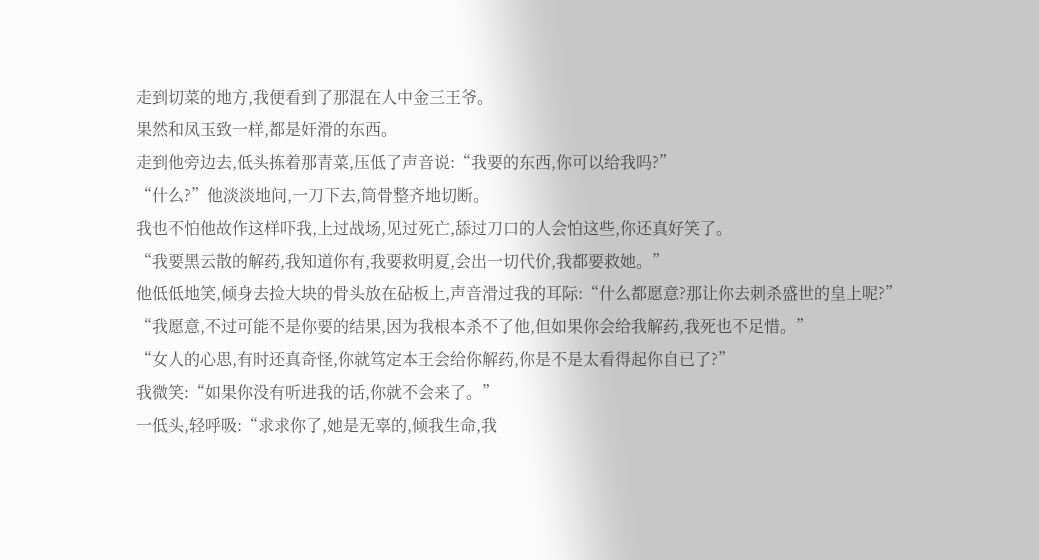走到切菜的地方,我便看到了那混在人中金三王爷。
果然和凤玉致一样,都是奸滑的东西。
走到他旁边去,低头拣着那青菜,压低了声音说:“我要的东西,你可以给我吗?”
“什么?”他淡淡地问,一刀下去,筒骨整齐地切断。
我也不怕他故作这样吓我,上过战场,见过死亡,舔过刀口的人会怕这些,你还真好笑了。
“我要黑云散的解药,我知道你有,我要救明夏,会出一切代价,我都要救她。”
他低低地笑,倾身去捡大块的骨头放在砧板上,声音滑过我的耳际:“什么都愿意?那让你去刺杀盛世的皇上呢?”
“我愿意,不过可能不是你要的结果,因为我根本杀不了他,但如果你会给我解药,我死也不足惜。”
“女人的心思,有时还真奇怪,你就笃定本王会给你解药,你是不是太看得起你自已了?”
我微笑:“如果你没有听进我的话,你就不会来了。”
一低头,轻呼吸:“求求你了,她是无辜的,倾我生命,我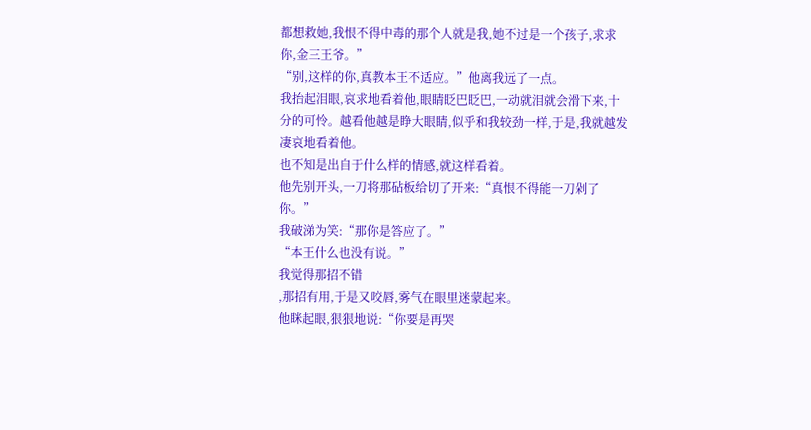都想救她,我恨不得中毒的那个人就是我,她不过是一个孩子,求求你,金三王爷。”
“别,这样的你,真教本王不适应。”他离我远了一点。
我抬起泪眼,哀求地看着他,眼睛眨巴眨巴,一动就泪就会滑下来,十分的可怜。越看他越是睁大眼睛,似乎和我较劲一样,于是,我就越发凄哀地看着他。
也不知是出自于什么样的情感,就这样看着。
他先别开头,一刀将那砧板给切了开来:“真恨不得能一刀剁了你。”
我破涕为笑:“那你是答应了。”
“本王什么也没有说。”
我觉得那招不错
,那招有用,于是又咬唇,雾气在眼里迷蒙起来。
他眯起眼,狠狠地说:“你要是再哭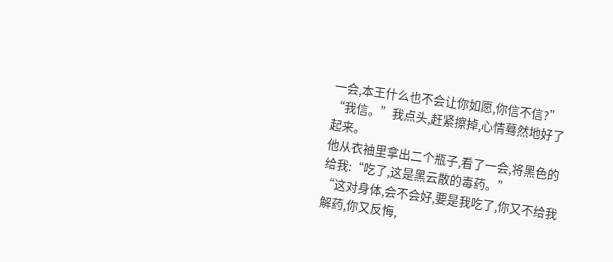一会,本王什么也不会让你如愿,你信不信?”
“我信。”我点头,赶紧擦掉,心情蓦然地好了起来。
他从衣袖里拿出二个瓶子,看了一会,将黑色的给我:“吃了,这是黑云散的毒药。”
“这对身体,会不会好,要是我吃了,你又不给我解药,你又反悔,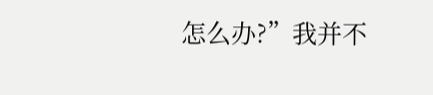怎么办?”我并不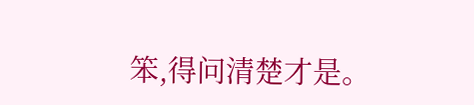笨,得问清楚才是。